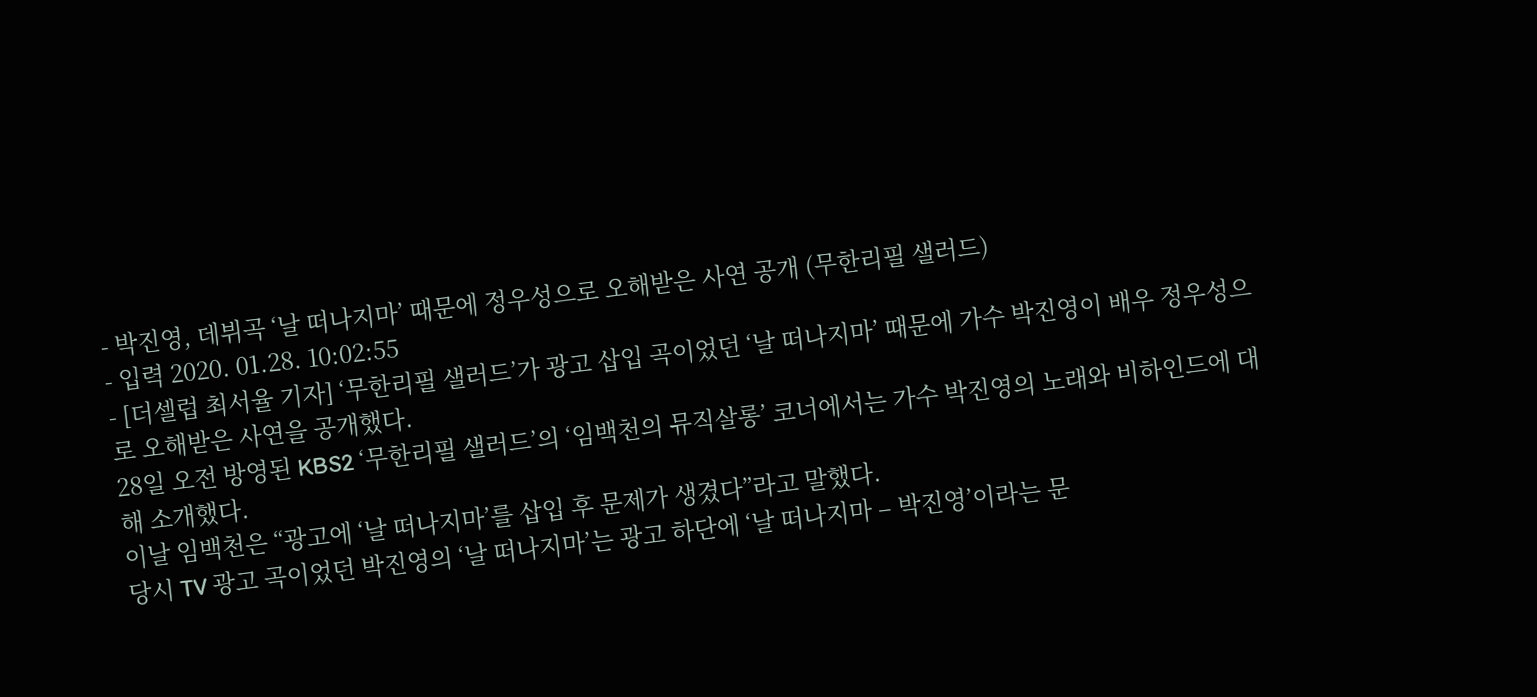- 박진영, 데뷔곡 ‘날 떠나지마’ 때문에 정우성으로 오해받은 사연 공개 (무한리필 샐러드)
- 입력 2020. 01.28. 10:02:55
- [더셀럽 최서율 기자] ‘무한리필 샐러드’가 광고 삽입 곡이었던 ‘날 떠나지마’ 때문에 가수 박진영이 배우 정우성으로 오해받은 사연을 공개했다.
28일 오전 방영된 KBS2 ‘무한리필 샐러드’의 ‘임백천의 뮤직살롱’ 코너에서는 가수 박진영의 노래와 비하인드에 대해 소개했다.
이날 임백천은 “광고에 ‘날 떠나지마’를 삽입 후 문제가 생겼다”라고 말했다.
당시 TV 광고 곡이었던 박진영의 ‘날 떠나지마’는 광고 하단에 ‘날 떠나지마 – 박진영’이라는 문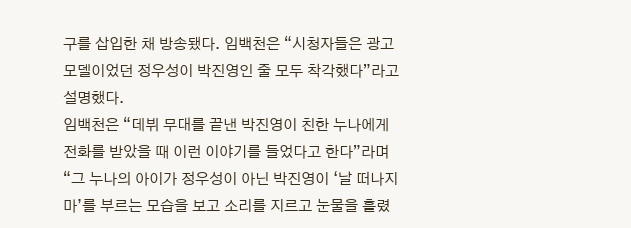구를 삽입한 채 방송됐다. 임백천은 “시청자들은 광고 모델이었던 정우성이 박진영인 줄 모두 착각했다”라고 설명했다.
임백천은 “데뷔 무대를 끝낸 박진영이 친한 누나에게 전화를 받았을 때 이런 이야기를 들었다고 한다”라며 “그 누나의 아이가 정우성이 아닌 박진영이 ‘날 떠나지마’를 부르는 모습을 보고 소리를 지르고 눈물을 흘렸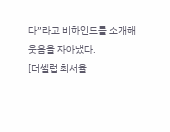다”라고 비하인드를 소개해 웃음을 자아냈다.
[더셀럽 최서율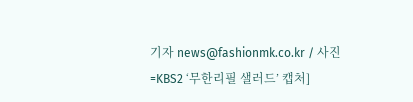기자 news@fashionmk.co.kr / 사진=KBS2 ‘무한리필 샐러드’ 캡처]